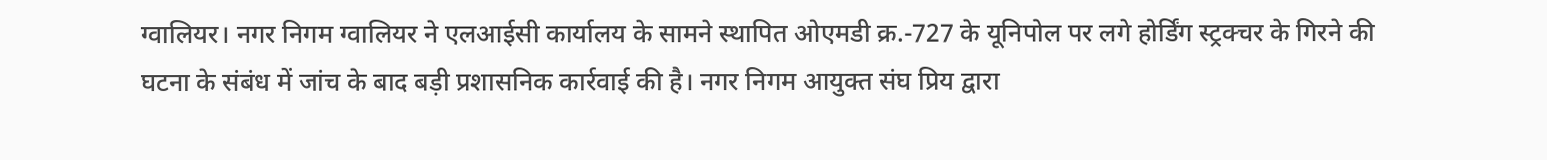ग्वालियर। नगर निगम ग्वालियर ने एलआईसी कार्यालय के सामने स्थापित ओएमडी क्र.-727 के यूनिपोल पर लगे होर्डिंग स्ट्रक्चर के गिरने की घटना के संबंध में जांच के बाद बड़ी प्रशासनिक कार्रवाई की है। नगर निगम आयुक्त संघ प्रिय द्वारा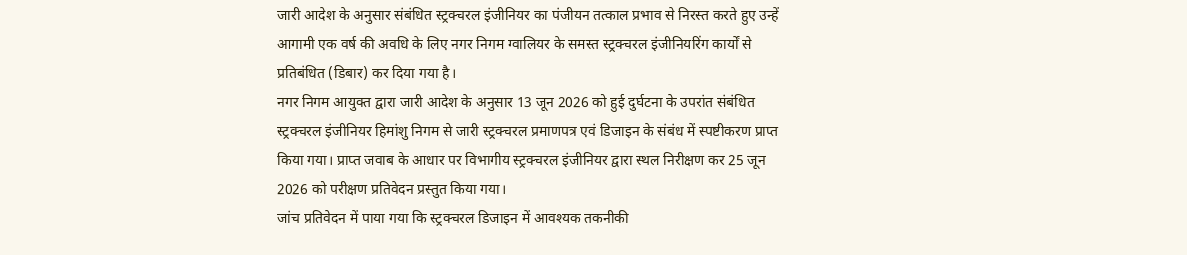जारी आदेश के अनुसार संबंधित स्ट्रक्चरल इंजीनियर का पंजीयन तत्काल प्रभाव से निरस्त करते हुए उन्हें आगामी एक वर्ष की अवधि के लिए नगर निगम ग्वालियर के समस्त स्ट्रक्चरल इंजीनियरिंग कार्यों से प्रतिबंधित (डिबार) कर दिया गया है।
नगर निगम आयुक्त द्वारा जारी आदेश के अनुसार 13 जून 2026 को हुई दुर्घटना के उपरांत संबंधित स्ट्रक्चरल इंजीनियर हिमांशु निगम से जारी स्ट्रक्चरल प्रमाणपत्र एवं डिजाइन के संबंध में स्पष्टीकरण प्राप्त किया गया। प्राप्त जवाब के आधार पर विभागीय स्ट्रक्चरल इंजीनियर द्वारा स्थल निरीक्षण कर 25 जून 2026 को परीक्षण प्रतिवेदन प्रस्तुत किया गया।
जांच प्रतिवेदन में पाया गया कि स्ट्रक्चरल डिजाइन में आवश्यक तकनीकी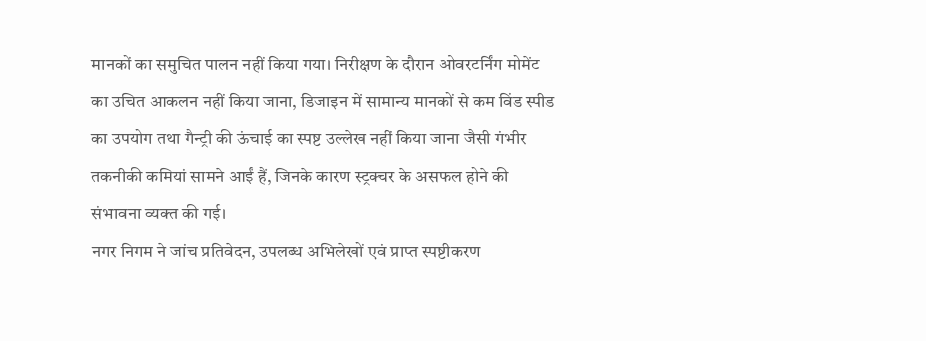मानकों का समुचित पालन नहीं किया गया। निरीक्षण के दौरान ओवरटर्निंग मोमेंट का उचित आकलन नहीं किया जाना, डिजाइन में सामान्य मानकों से कम विंड स्पीड का उपयोग तथा गैन्ट्री की ऊंचाई का स्पष्ट उल्लेख नहीं किया जाना जैसी गंभीर तकनीकी कमियां सामने आईं हैं, जिनके कारण स्ट्रक्चर के असफल होने की संभावना व्यक्त की गई।
नगर निगम ने जांच प्रतिवेदन, उपलब्ध अभिलेखों एवं प्राप्त स्पष्टीकरण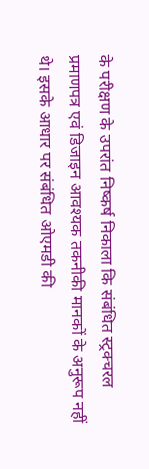के परीक्षण के उपरांत निष्कर्ष निकाला कि संबंधित स्ट्रक्चरल प्रमाणपत्र एवं डिजाइन आवश्यक तकनीकी मानकों के अनुरूप नहीं थे। इसके आधार पर संबंधित ओएमडी की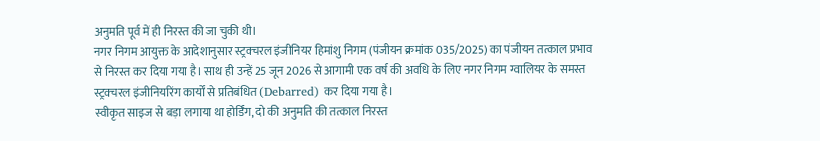अनुमति पूर्व में ही निरस्त की जा चुकी थी।
नगर निगम आयुक्त के आदेशानुसार स्ट्रक्चरल इंजीनियर हिमांशु निगम (पंजीयन क्रमांक 035/2025) का पंजीयन तत्काल प्रभाव से निरस्त कर दिया गया है। साथ ही उन्हें 25 जून 2026 से आगामी एक वर्ष की अवधि के लिए नगर निगम ग्वालियर के समस्त स्ट्रक्चरल इंजीनियरिंग कार्यों से प्रतिबंधित (Debarred) कर दिया गया है।
स्वीकृत साइज से बड़ा लगाया था होर्डिंग, दो की अनुमति की तत्काल निरस्त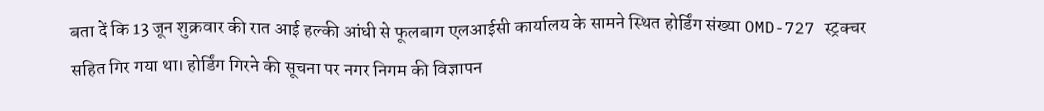बता दें कि 13 जून शुक्रवार की रात आई हल्की आंधी से फूलबाग एलआईसी कार्यालय के सामने स्थित होर्डिंग संख्या OMD-727 स्ट्रक्चर सहित गिर गया था। होर्डिंग गिरने की सूचना पर नगर निगम की विज्ञापन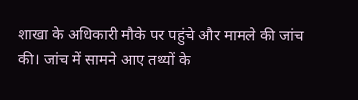शाखा के अधिकारी मौके पर पहुंचे और मामले की जांच की। जांच में सामने आए तथ्यों के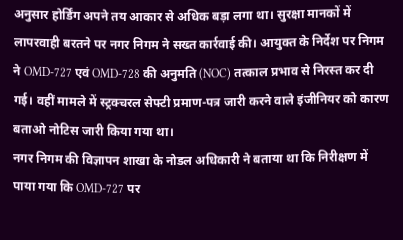अनुसार होर्डिंग अपने तय आकार से अधिक बड़ा लगा था। सुरक्षा मानकों में लापरवाही बरतने पर नगर निगम ने सख्त कार्रवाई की। आयुक्त के निर्देश पर निगम ने OMD-727 एवं OMD-728 की अनुमति (NOC) तत्काल प्रभाव से निरस्त कर दी गई। वहीं मामले में स्ट्रक्चरल सेफ्टी प्रमाण-पत्र जारी करने वाले इंजीनियर को कारण बताओ नोटिस जारी किया गया था।
नगर निगम की विज्ञापन शाखा के नोडल अधिकारी ने बताया था कि निरीक्षण में पाया गया कि OMD-727 पर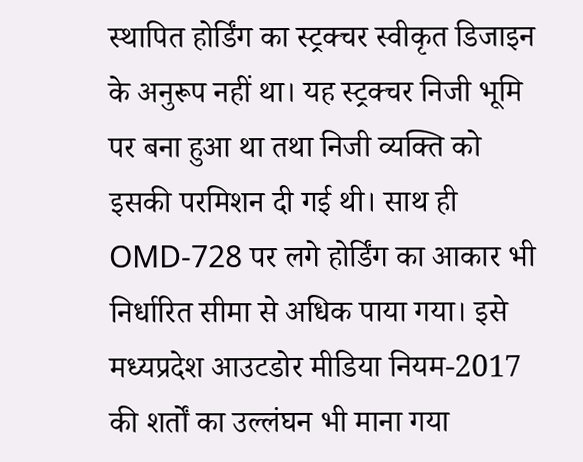स्थापित होर्डिंग का स्ट्रक्चर स्वीकृत डिजाइन के अनुरूप नहीं था। यह स्ट्रक्चर निजी भूमि पर बना हुआ था तथा निजी व्यक्ति को इसकी परमिशन दी गई थी। साथ ही OMD-728 पर लगे होर्डिंग का आकार भी निर्धारित सीमा से अधिक पाया गया। इसे मध्यप्रदेश आउटडोर मीडिया नियम-2017 की शर्तों का उल्लंघन भी माना गया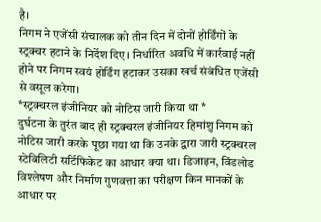है।
निगम ने एजेंसी संचालक को तीन दिन में दोनों होर्डिंगों के स्ट्रक्चर हटाने के निर्देश दिए। निर्धारित अवधि में कार्रवाई नहीं होने पर निगम स्वयं होर्डिंग हटाकर उसका खर्च संबंधित एजेंसी से वसूल करेगा।
*स्ट्रक्चरल इंजीनियर को नोटिस जारी किया था *
दुर्घटना के तुरंत बाद ही स्ट्रक्चरल इंजीनियर हिमांशु निगम को नोटिस जारी करके पूछा गया था कि उनके द्वारा जारी स्ट्रक्चरल स्टेबिलिटी सर्टिफिकेट का आधार क्या था। डिजाइन, विंडलोड विश्लेषण और निर्माण गुणवत्ता का परीक्षण किन मानकों के आधार पर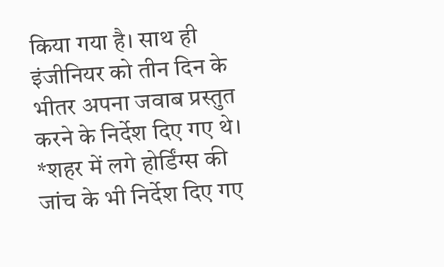किया गया है। साथ ही इंजीनियर को तीन दिन के भीतर अपना जवाब प्रस्तुत करने के निर्देश दिए गए थे।
*शहर में लगे होर्डिंग्स की जांच के भी निर्देश दिए गए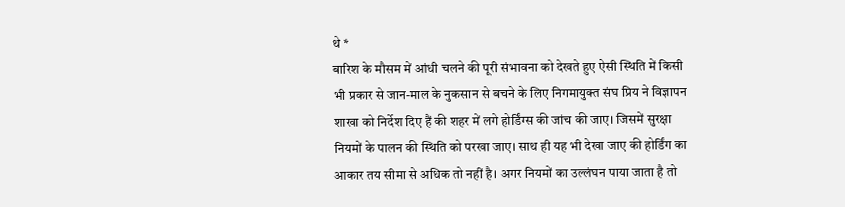थे *
बारिश के मौसम में आंधी चलने की पूरी संभावना को देखते हुए ऐसी स्थिति में किसी भी प्रकार से जान-माल के नुकसान से बचने के लिए निगमायुक्त संघ प्रिय ने विज्ञापन शाखा को निर्देश दिए हैं की शहर में लगे होर्डिंग्स की जांच की जाए। जिसमें सुरक्षा नियमों के पालन की स्थिति को परखा जाए। साथ ही यह भी देखा जाए की होर्डिंग का आकार तय सीमा से अधिक तो नहीं है। अगर नियमों का उल्लंघन पाया जाता है तो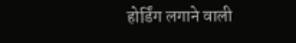होर्डिंग लगाने वाली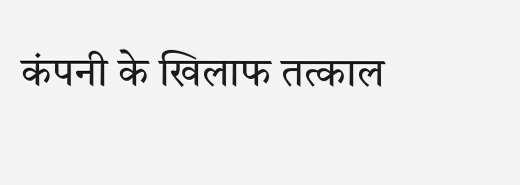कंपनी के खिलाफ तत्काल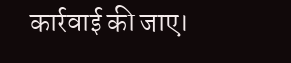कार्रवाई की जाए।